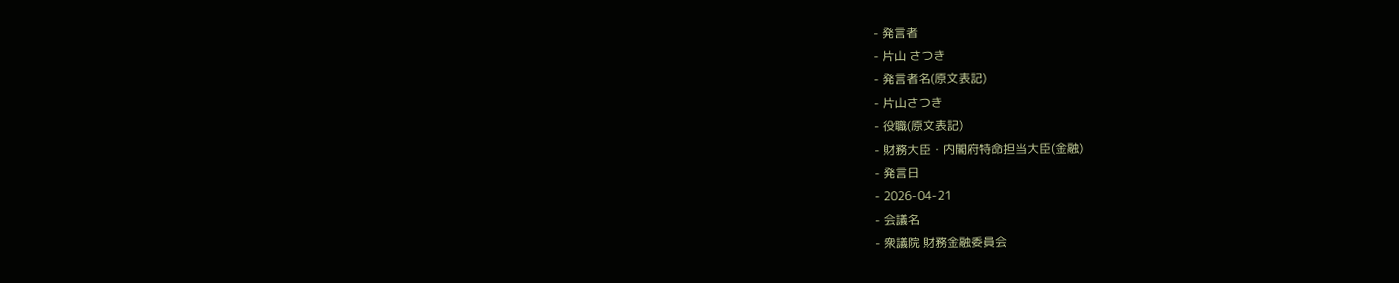- 発言者
- 片山 さつき
- 発言者名(原文表記)
- 片山さつき
- 役職(原文表記)
- 財務大臣・内閣府特命担当大臣(金融)
- 発言日
- 2026-04-21
- 会議名
- 衆議院 財務金融委員会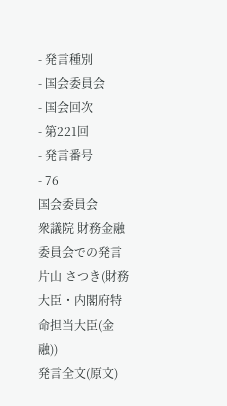- 発言種別
- 国会委員会
- 国会回次
- 第221回
- 発言番号
- 76
国会委員会
衆議院 財務金融委員会での発言
片山 さつき(財務大臣・内閣府特命担当大臣(金融))
発言全文(原文)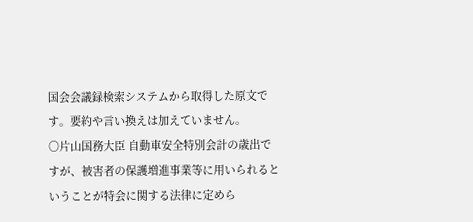国会会議録検索システムから取得した原文です。要約や言い換えは加えていません。
○片山国務大臣 自動車安全特別会計の歳出ですが、被害者の保護増進事業等に用いられるということが特会に関する法律に定めら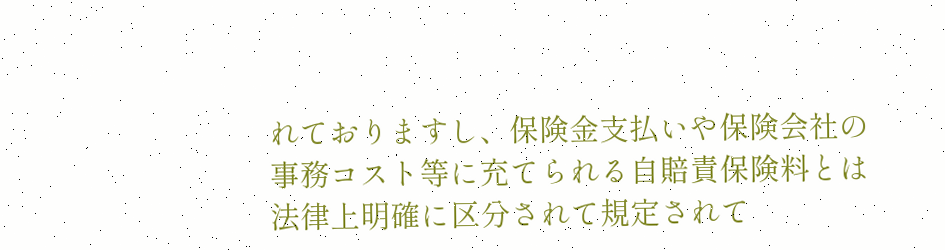れておりますし、保険金支払いや保険会社の事務コスト等に充てられる自賠責保険料とは法律上明確に区分されて規定されて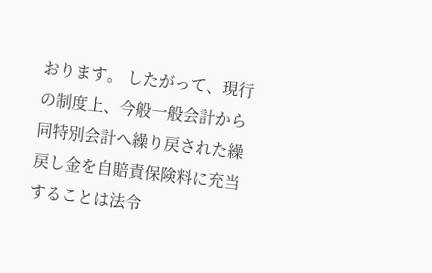おります。 したがって、現行の制度上、今般一般会計から同特別会計へ繰り戻された繰戻し金を自賠責保険料に充当することは法令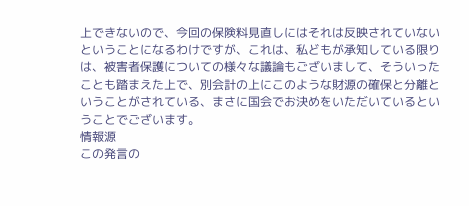上できないので、今回の保険料見直しにはそれは反映されていないということになるわけですが、これは、私どもが承知している限りは、被害者保護についての様々な議論もございまして、そういったことも踏まえた上で、別会計の上にこのような財源の確保と分離ということがされている、まさに国会でお決めをいただいているということでございます。
情報源
この発言の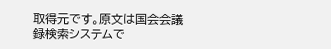取得元です。原文は国会会議録検索システムで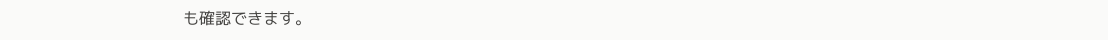も確認できます。